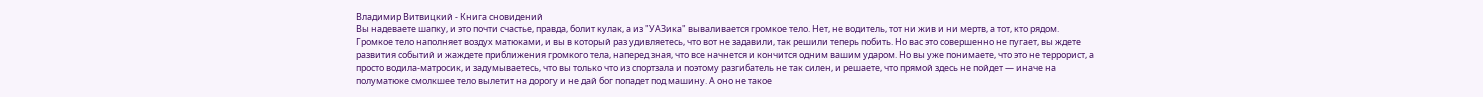Владимир Витвицкий - Книга сновидений
Вы надеваете шапку, и это почти счастье, правда, болит кулак, а из "УАЗика" вываливается громкое тело. Нет, не водитель, тот ни жив и ни мертв, а тот, кто рядом. Громкое тело наполняет воздух матюками, и вы в который раз удивляетесь, что вот не задавили, так решили теперь побить. Но вас это совершенно не пугает, вы ждете развития событий и жаждете приближения громкого тела, наперед зная, что все начнется и кончится одним вашим ударом. Но вы уже понимаете, что это не террорист, а просто водила-матросик, и задумываетесь, что вы только что из спортзала и поэтому разгибатель не так силен, и решаете, что прямой здесь не пойдет — иначе на полуматюке смолкшее тело вылетит на дорогу и не дай бог попадет под машину. А оно не такое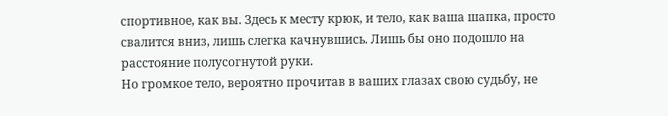спортивное, как вы. Здесь к месту крюк, и тело, как ваша шапка, просто свалится вниз, лишь слегка качнувшись. Лишь бы оно подошло на расстояние полусогнутой руки.
Но громкое тело, вероятно прочитав в ваших глазах свою судьбу, не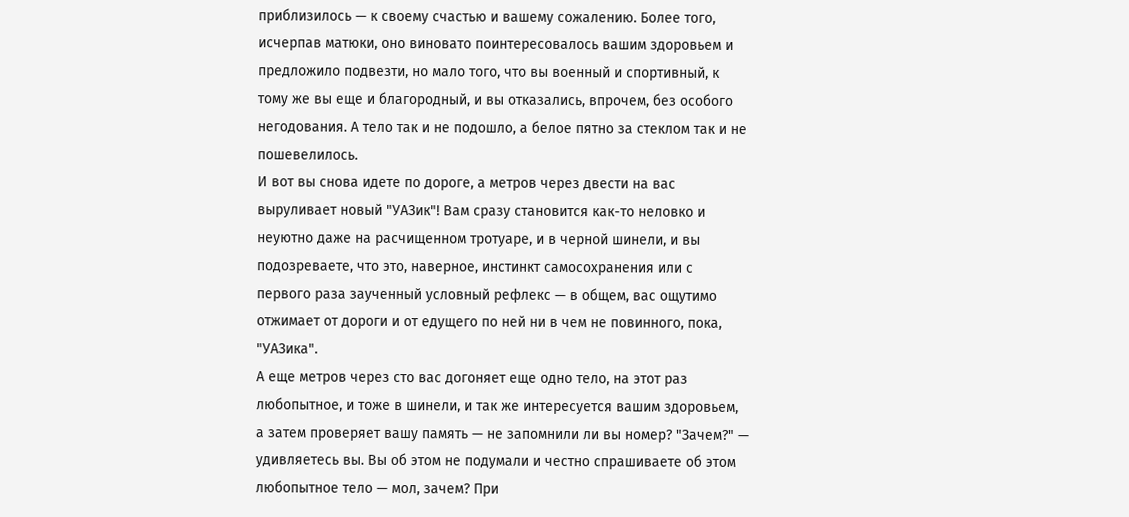приблизилось — к своему счастью и вашему сожалению. Более того, исчерпав матюки, оно виновато поинтересовалось вашим здоровьем и предложило подвезти, но мало того, что вы военный и спортивный, к тому же вы еще и благородный, и вы отказались, впрочем, без особого негодования. А тело так и не подошло, а белое пятно за стеклом так и не пошевелилось.
И вот вы снова идете по дороге, а метров через двести на вас выруливает новый "УАЗик"! Вам сразу становится как-то неловко и неуютно даже на расчищенном тротуаре, и в черной шинели, и вы подозреваете, что это, наверное, инстинкт самосохранения или с первого раза заученный условный рефлекс — в общем, вас ощутимо отжимает от дороги и от едущего по ней ни в чем не повинного, пока, "УАЗика".
А еще метров через сто вас догоняет еще одно тело, на этот раз любопытное, и тоже в шинели, и так же интересуется вашим здоровьем, а затем проверяет вашу память — не запомнили ли вы номер? "Зачем?" — удивляетесь вы. Вы об этом не подумали и честно спрашиваете об этом любопытное тело — мол, зачем? При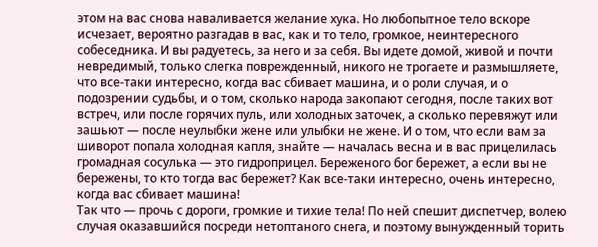этом на вас снова наваливается желание хука. Но любопытное тело вскоре исчезает, вероятно разгадав в вас, как и то тело, громкое, неинтересного собеседника. И вы радуетесь, за него и за себя. Вы идете домой, живой и почти невредимый, только слегка поврежденный, никого не трогаете и размышляете, что все-таки интересно, когда вас сбивает машина, и о роли случая, и о подозрении судьбы, и о том, сколько народа закопают сегодня, после таких вот встреч, или после горячих пуль, или холодных заточек, а сколько перевяжут или зашьют — после неулыбки жене или улыбки не жене. И о том, что если вам за шиворот попала холодная капля, знайте — началась весна и в вас прицелилась громадная сосулька — это гидроприцел. Береженого бог бережет, а если вы не бережены, то кто тогда вас бережет? Как все-таки интересно, очень интересно, когда вас сбивает машина!
Так что — прочь с дороги, громкие и тихие тела! По ней спешит диспетчер, волею случая оказавшийся посреди нетоптаного снега, и поэтому вынужденный торить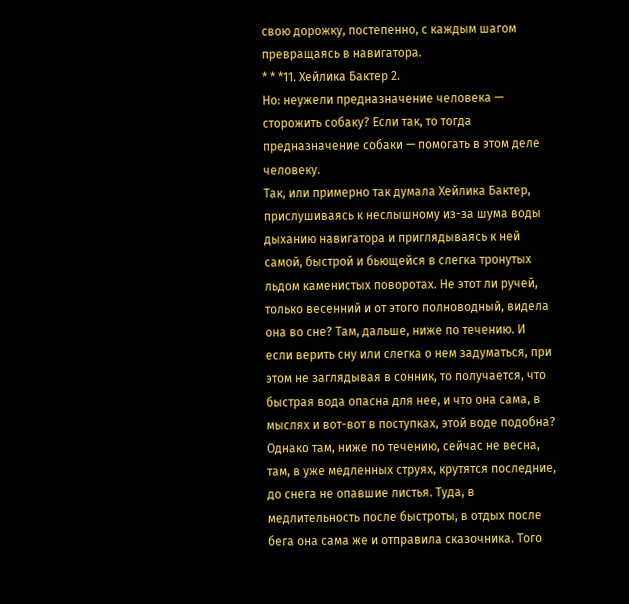свою дорожку, постепенно, с каждым шагом превращаясь в навигатора.
* * *11. Хейлика Бактер 2.
Но: неужели предназначение человека — сторожить собаку? Если так, то тогда предназначение собаки — помогать в этом деле человеку.
Так, или примерно так думала Хейлика Бактер, прислушиваясь к неслышному из-за шума воды дыханию навигатора и приглядываясь к ней самой, быстрой и бьющейся в слегка тронутых льдом каменистых поворотах. Не этот ли ручей, только весенний и от этого полноводный, видела она во сне? Там, дальше, ниже по течению. И если верить сну или слегка о нем задуматься, при этом не заглядывая в сонник, то получается, что быстрая вода опасна для нее, и что она сама, в мыслях и вот-вот в поступках, этой воде подобна?
Однако там, ниже по течению, сейчас не весна, там, в уже медленных струях, крутятся последние, до снега не опавшие листья. Туда, в медлительность после быстроты, в отдых после бега она сама же и отправила сказочника. Того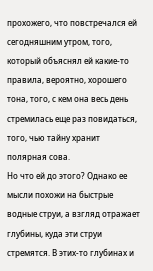прохожего, что повстречался ей сегодняшним утром, того, который объяснял ей какие-то правила, вероятно, хорошего тона, того, с кем она весь день стремилась еще раз повидаться, того, чью тайну хранит полярная сова.
Но что ей до этого? Однако ее мысли похожи на быстрые водные струи, а взгляд отражает глубины, куда эти струи стремятся. В этих-то глубинах и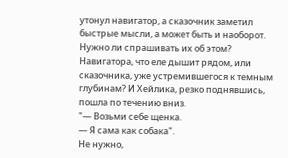утонул навигатор, а сказочник заметил быстрые мысли, а может быть и наоборот. Нужно ли спрашивать их об этом? Навигатора, что еле дышит рядом, или сказочника, уже устремившегося к темным глубинам? И Хейлика, резко поднявшись, пошла по течению вниз.
"— Возьми себе щенка.
— Я сама как собака".
Не нужно,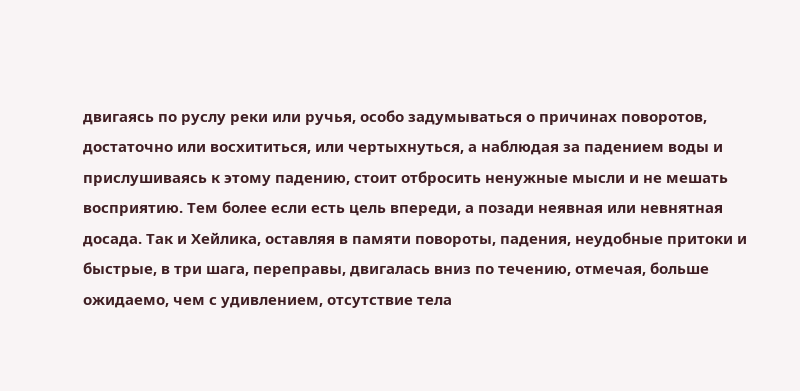двигаясь по руслу реки или ручья, особо задумываться о причинах поворотов, достаточно или восхититься, или чертыхнуться, а наблюдая за падением воды и прислушиваясь к этому падению, стоит отбросить ненужные мысли и не мешать восприятию. Тем более если есть цель впереди, а позади неявная или невнятная досада. Так и Хейлика, оставляя в памяти повороты, падения, неудобные притоки и быстрые, в три шага, переправы, двигалась вниз по течению, отмечая, больше ожидаемо, чем с удивлением, отсутствие тела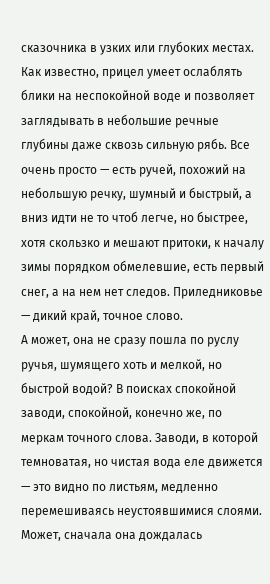сказочника в узких или глубоких местах. Как известно, прицел умеет ослаблять блики на неспокойной воде и позволяет заглядывать в небольшие речные глубины даже сквозь сильную рябь. Все очень просто — есть ручей, похожий на небольшую речку, шумный и быстрый, а вниз идти не то чтоб легче, но быстрее, хотя скользко и мешают притоки, к началу зимы порядком обмелевшие, есть первый снег, а на нем нет следов. Приледниковье — дикий край, точное слово.
А может, она не сразу пошла по руслу ручья, шумящего хоть и мелкой, но быстрой водой? В поисках спокойной заводи, спокойной, конечно же, по меркам точного слова. Заводи, в которой темноватая, но чистая вода еле движется — это видно по листьям, медленно перемешиваясь неустоявшимися слоями. Может, сначала она дождалась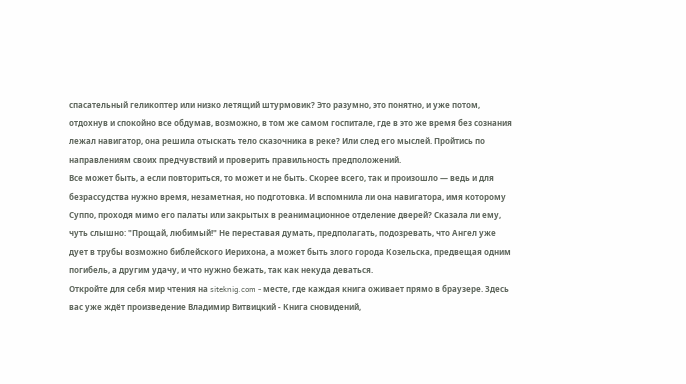спасательный геликоптер или низко летящий штурмовик? Это разумно, это понятно, и уже потом, отдохнув и спокойно все обдумав, возможно, в том же самом госпитале, где в это же время без сознания лежал навигатор, она решила отыскать тело сказочника в реке? Или след его мыслей. Пройтись по направлениям своих предчувствий и проверить правильность предположений.
Все может быть, а если повториться, то может и не быть. Скорее всего, так и произошло — ведь и для безрассудства нужно время, незаметная, но подготовка. И вспомнила ли она навигатора, имя которому Суппо, проходя мимо его палаты или закрытых в реанимационное отделение дверей? Сказала ли ему, чуть слышно: "Прощай, любимый!" Не переставая думать, предполагать, подозревать, что Ангел уже дует в трубы возможно библейского Иерихона, а может быть злого города Козельска, предвещая одним погибель, а другим удачу, и что нужно бежать, так как некуда деваться.
Откройте для себя мир чтения на siteknig.com - месте, где каждая книга оживает прямо в браузере. Здесь вас уже ждёт произведение Владимир Витвицкий - Книга сновидений,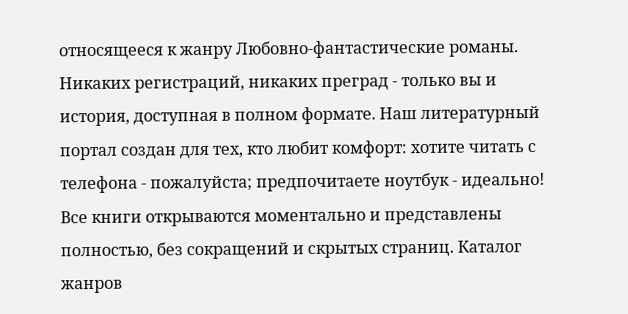относящееся к жанру Любовно-фантастические романы. Никаких регистраций, никаких преград - только вы и история, доступная в полном формате. Наш литературный портал создан для тех, кто любит комфорт: хотите читать с телефона - пожалуйста; предпочитаете ноутбук - идеально! Все книги открываются моментально и представлены полностью, без сокращений и скрытых страниц. Каталог жанров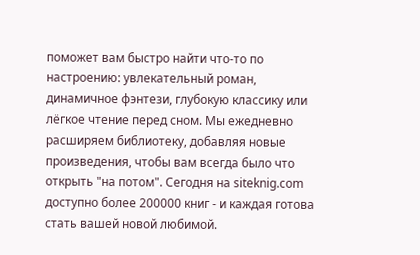поможет вам быстро найти что-то по настроению: увлекательный роман, динамичное фэнтези, глубокую классику или лёгкое чтение перед сном. Мы ежедневно расширяем библиотеку, добавляя новые произведения, чтобы вам всегда было что открыть "на потом". Сегодня на siteknig.com доступно более 200000 книг - и каждая готова стать вашей новой любимой.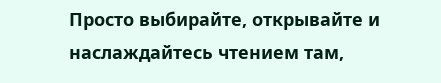Просто выбирайте, открывайте и наслаждайтесь чтением там,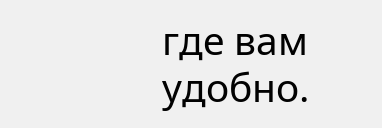где вам удобно.